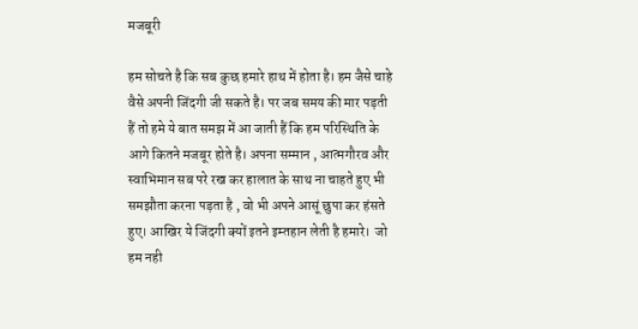मजबूरी

हम सोचते है कि सब कुछ हमारे हाथ में होता है। हम जैसे चाहे वैसे अपनी जिंदगी जी सकते है। पर जब समय की मार पड़ती हैं तो हमे ये बात समझ में आ जाती हैं कि हम परिस्थिति के आगे कितने मजबूर होते है। अपना सम्मान , आत्मगौरव और स्वाभिमान सब परे रख कर हालात के साथ ना चाहते हुए भी  समझौता करना पड़ता है , वो भी अपने आसूं छुपा कर हंसते हुए। आखिर ये जिंदगी क्यों इतने इम्तहान लेती है हमारे।  जो हम नही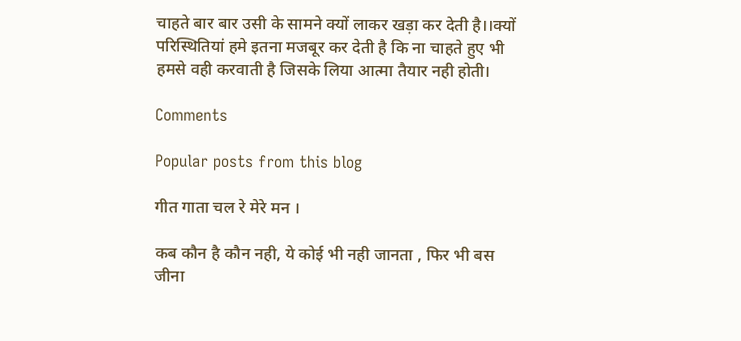चाहते बार बार उसी के सामने क्यों लाकर खड़ा कर देती है।।क्यों परिस्थितियां हमे इतना मजबूर कर देती है कि ना चाहते हुए भी हमसे वही करवाती है जिसके लिया आत्मा तैयार नही होती।

Comments

Popular posts from this blog

गीत गाता चल रे मेरे मन ।

कब कौन है कौन नही, ये कोई भी नही जानता , फिर भी बस जीना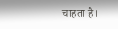चाहता है।